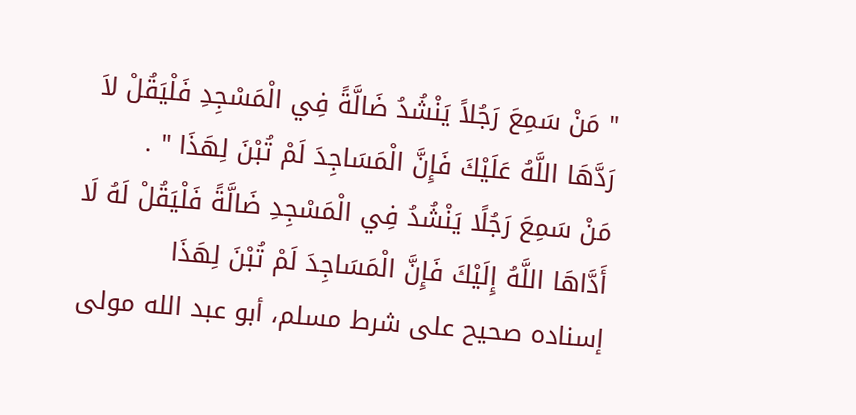" مَنْ سَمِعَ رَجُلاً يَنْشُدُ ضَالَّةً فِي الْمَسْجِدِ فَلْيَقُلْ لاَ رَدَّهَا اللَّهُ عَلَيْكَ فَإِنَّ الْمَسَاجِدَ لَمْ تُبْنَ لِهَذَا " .
مَنْ سَمِعَ رَجُلًا يَنْشُدُ فِي الْمَسْجِدِ ضَالَّةً فَلْيَقُلْ لَهُ لَا أَدَّاهَا اللَّهُ إِلَيْكَ فَإِنَّ الْمَسَاجِدَ لَمْ تُبْنَ لِهَذَا
إسناده صحيح على شرط مسلم، أبو عبد الله مولى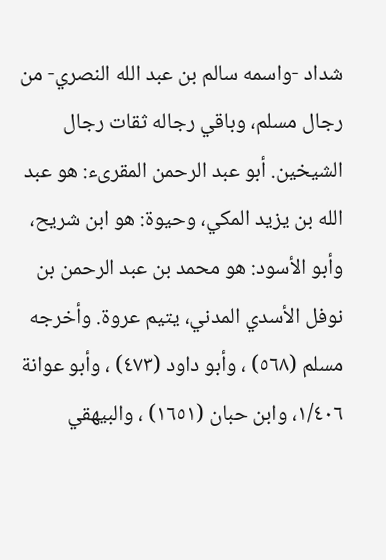شداد -واسمه سالم بن عبد الله النصري- من رجال مسلم، وباقي رجاله ثقات رجال الشيخين. أبو عبد الرحمن المقرىء: هو عبد الله بن يزيد المكي، وحيوة: هو ابن شريح، وأبو الأسود: هو محمد بن عبد الرحمن بن نوفل الأسدي المدني، يتيم عروة. وأخرجه مسلم (٥٦٨) ، وأبو داود (٤٧٣) ، وأبو عوانة ١/٤٠٦، وابن حبان (١٦٥١) ، والبيهقي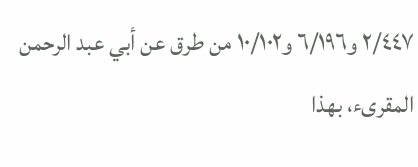٢/٤٤٧ و٦/١٩٦ و١٠/١٠٢ من طرق عن أبي عبد الرحمن المقرىء، بهذا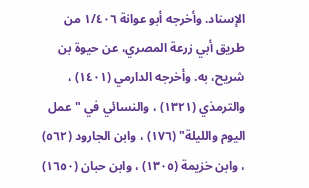الإسناد. وأخرجه أبو عوانة ١/٤٠٦ من طريق أبي زرعة المصري، عن حيوة بن شريح، به. وأخرجه الدارمي (١٤٠١) ، والترمذي (١٣٢١) ، والنسائي في "عمل اليوم والليلة" (١٧٦) ، وابن الجارود (٥٦٢) ، وابن خزيمة (١٣٠٥) ، وابن حبان (١٦٥٠)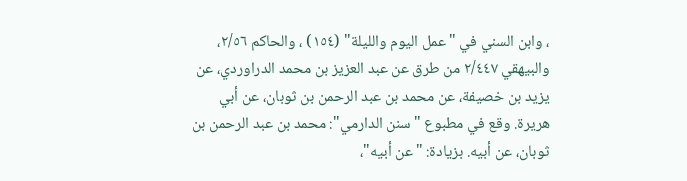، وابن السني في "عمل اليوم والليلة" (١٥٤) ، والحاكم ٢/٥٦، والبيهقي ٢/٤٤٧ من طرق عن عبد العزيز بن محمد الدراوردي، عن يزيد بن خصيفة، عن محمد بن عبد الرحمن بن ثوبان، عن أبي هريرة. وقع في مطبوع "سنن الدارمي": محمد بن عبد الرحمن بن ثوبان، عن أبيه. بزيادة: "عن أبيه"،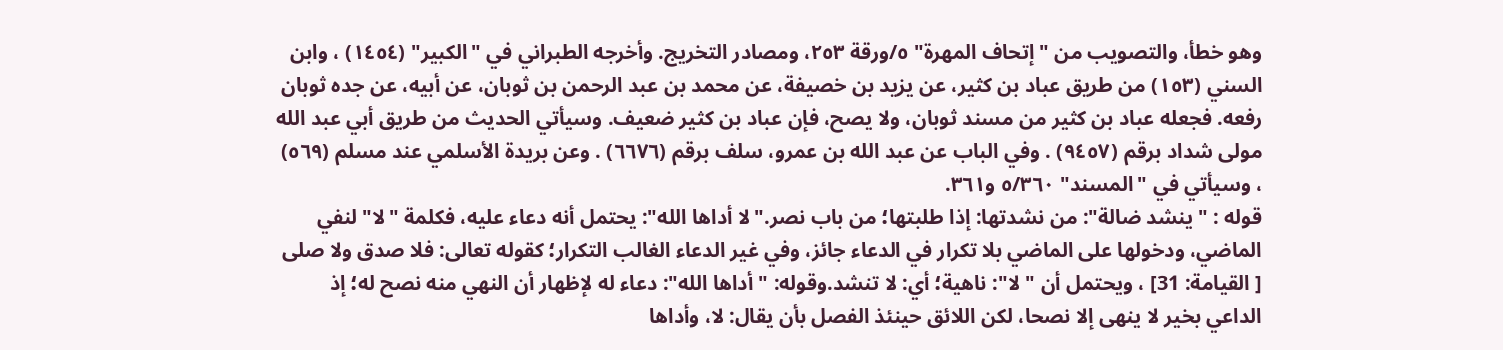وهو خطأ، والتصويب من "إتحاف المهرة" ٥/ورقة ٢٥٣، ومصادر التخريج. وأخرجه الطبراني في "الكبير" (١٤٥٤) ، وابن السني (١٥٣) من طريق عباد بن كثير، عن يزيد بن خصيفة، عن محمد بن عبد الرحمن بن ثوبان، عن أبيه، عن جده ثوبان رفعه. فجعله عباد بن كثير من مسند ثوبان، ولا يصح، فإن عباد بن كثير ضعيف. وسيأتي الحديث من طريق أبي عبد الله مولى شداد برقم (٩٤٥٧) . وفي الباب عن عبد الله بن عمرو، سلف برقم (٦٦٧٦) . وعن بريدة الأسلمي عند مسلم (٥٦٩) ، وسيأتي في "المسند" ٥/٣٦٠ و٣٦١.
قوله : " ينشد ضالة": من نشدتها: إذا طلبتها؛ من باب نصر."لا أداها الله": يحتمل أنه دعاء عليه، فكلمة "لا" لنفي الماضي، ودخولها على الماضي بلا تكرار في الدعاء جائز، وفي غير الدعاء الغالب التكرار؛ كقوله تعالى: فلا صدق ولا صلى [ القيامة: 31] ، ويحتمل أن " لا": ناهية؛ أي: لا تنشد.وقوله: " أداها الله": دعاء له لإظهار أن النهي منه نصح له؛ إذ الداعي بخير لا ينهى إلا نصحا، لكن اللائق حينئذ الفصل بأن يقال: لا، وأداها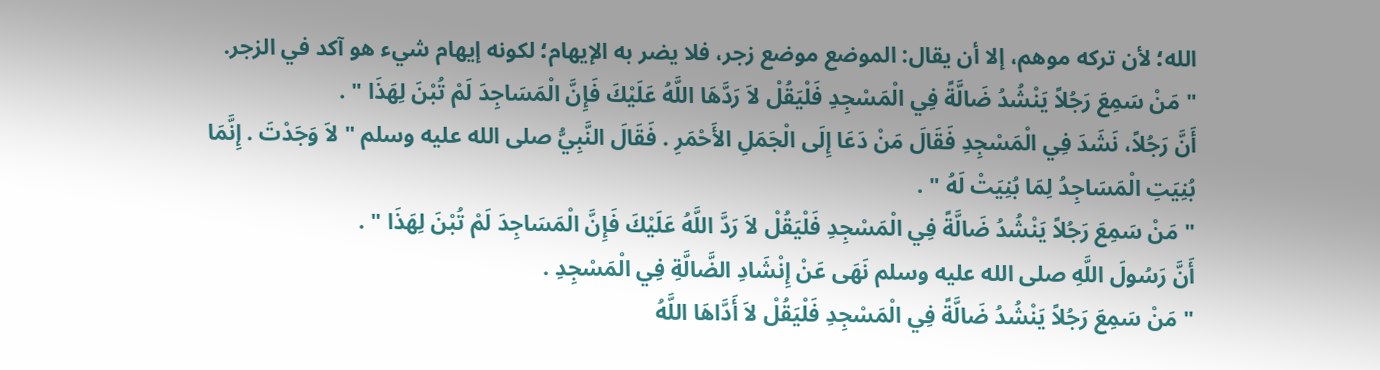الله؛ لأن تركه موهم، إلا أن يقال: الموضع موضع زجر، فلا يضر به الإيهام؛ لكونه إيهام شيء هو آكد في الزجر.
" مَنْ سَمِعَ رَجُلاً يَنْشُدُ ضَالَّةً فِي الْمَسْجِدِ فَلْيَقُلْ لاَ رَدَّهَا اللَّهُ عَلَيْكَ فَإِنَّ الْمَسَاجِدَ لَمْ تُبْنَ لِهَذَا " .
أَنَّ رَجُلاً، نَشَدَ فِي الْمَسْجِدِ فَقَالَ مَنْ دَعَا إِلَى الْجَمَلِ الأَحْمَرِ . فَقَالَ النَّبِيُّ صلى الله عليه وسلم " لاَ وَجَدْتَ . إِنَّمَا بُنِيَتِ الْمَسَاجِدُ لِمَا بُنِيَتْ لَهُ " .
" مَنْ سَمِعَ رَجُلاً يَنْشُدُ ضَالَّةً فِي الْمَسْجِدِ فَلْيَقُلْ لاَ رَدَّ اللَّهُ عَلَيْكَ فَإِنَّ الْمَسَاجِدَ لَمْ تُبْنَ لِهَذَا " .
أَنَّ رَسُولَ اللَّهِ صلى الله عليه وسلم نَهَى عَنْ إِنْشَادِ الضَّالَّةِ فِي الْمَسْجِدِ .
" مَنْ سَمِعَ رَجُلاً يَنْشُدُ ضَالَّةً فِي الْمَسْجِدِ فَلْيَقُلْ لاَ أَدَّاهَا اللَّهُ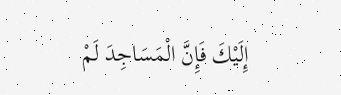إِلَيْكَ فَإِنَّ الْمَسَاجِدَ لَمْ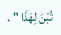تُبْنَ لِهَذَا " .